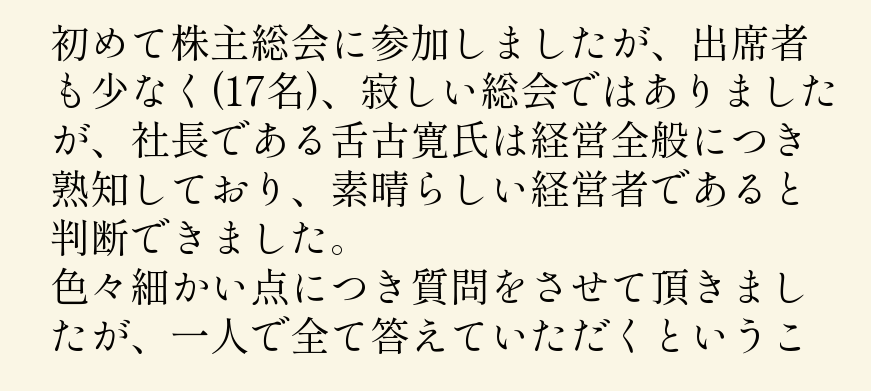初めて株主総会に参加しましたが、出席者も少なく(17名)、寂しい総会ではありましたが、社長である舌古寛氏は経営全般につき熟知しており、素晴らしい経営者であると判断できました。
色々細かい点につき質問をさせて頂きましたが、一人で全て答えていただくというこ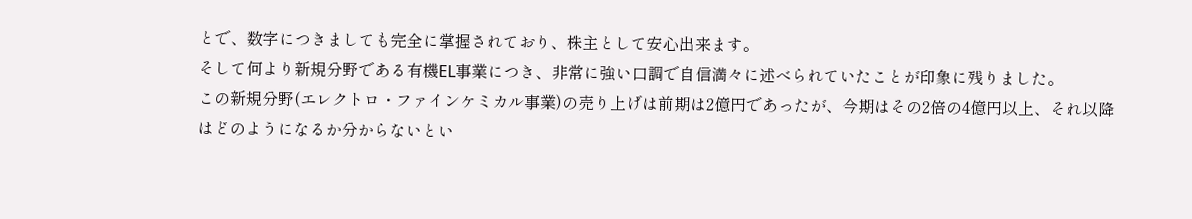とで、数字につきましても完全に掌握されており、株主として安心出来ます。
そして何より新規分野である有機EL事業につき、非常に強い口調で自信満々に述べられていたことが印象に残りました。
この新規分野(エレクトロ・ファインケミカル事業)の売り上げは前期は2億円であったが、今期はその2倍の4億円以上、それ以降はどのようになるか分からないとい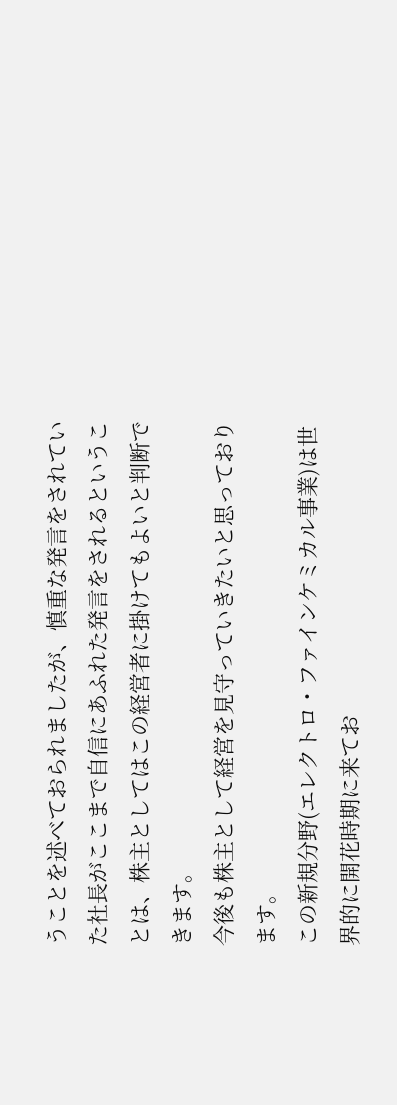うことを述べておられましたが、慎重な発言をされていた社長がここまで自信にあふれた発言をされるということは、株主としてはこの経営者に掛けてもよいと判断できます。
今後も株主として経営を見守っていきたいと思っております。
この新規分野(エレクトロ・ファインケミカル事業)は世界的に開花時期に来てお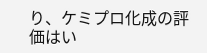り、ケミプロ化成の評価はい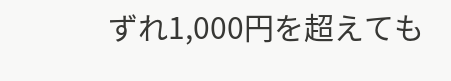ずれ1,000円を超えても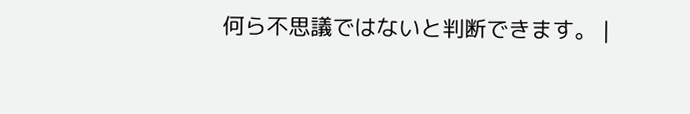何ら不思議ではないと判断できます。 |